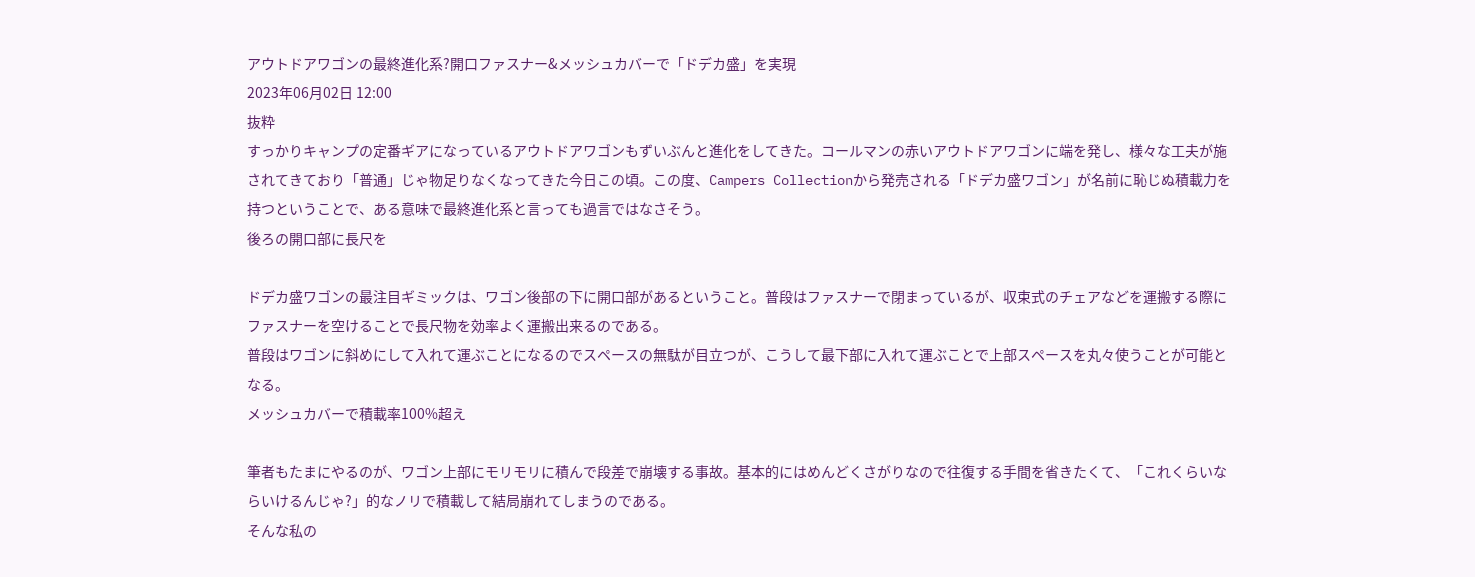アウトドアワゴンの最終進化系?開口ファスナー&メッシュカバーで「ドデカ盛」を実現
2023年06月02日 12:00
抜粋
すっかりキャンプの定番ギアになっているアウトドアワゴンもずいぶんと進化をしてきた。コールマンの赤いアウトドアワゴンに端を発し、様々な工夫が施されてきており「普通」じゃ物足りなくなってきた今日この頃。この度、Campers Collectionから発売される「ドデカ盛ワゴン」が名前に恥じぬ積載力を持つということで、ある意味で最終進化系と言っても過言ではなさそう。
後ろの開口部に長尺を

ドデカ盛ワゴンの最注目ギミックは、ワゴン後部の下に開口部があるということ。普段はファスナーで閉まっているが、収束式のチェアなどを運搬する際にファスナーを空けることで長尺物を効率よく運搬出来るのである。
普段はワゴンに斜めにして入れて運ぶことになるのでスペースの無駄が目立つが、こうして最下部に入れて運ぶことで上部スペースを丸々使うことが可能となる。
メッシュカバーで積載率100%超え

筆者もたまにやるのが、ワゴン上部にモリモリに積んで段差で崩壊する事故。基本的にはめんどくさがりなので往復する手間を省きたくて、「これくらいならいけるんじゃ?」的なノリで積載して結局崩れてしまうのである。
そんな私の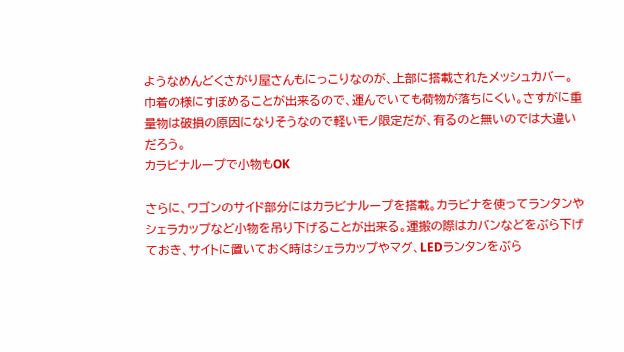ようなめんどくさがり屋さんもにっこりなのが、上部に搭載されたメッシュカバー。巾着の様にすぼめることが出来るので、運んでいても荷物が落ちにくい。さすがに重量物は破損の原因になりそうなので軽いモノ限定だが、有るのと無いのでは大違いだろう。
カラビナループで小物もOK

さらに、ワゴンのサイド部分にはカラビナループを搭載。カラビナを使ってランタンやシェラカップなど小物を吊り下げることが出来る。運搬の際はカバンなどをぶら下げておき、サイトに置いておく時はシェラカップやマグ、LEDランタンをぶら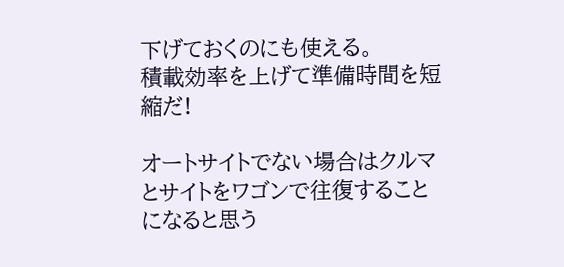下げておくのにも使える。
積載効率を上げて準備時間を短縮だ!

オートサイトでない場合はクルマとサイトをワゴンで往復することになると思う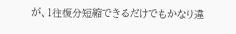が、1往復分短縮できるだけでもかなり違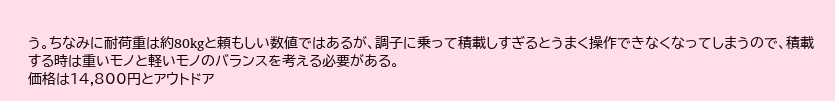う。ちなみに耐荷重は約80kgと頼もしい数値ではあるが、調子に乗って積載しすぎるとうまく操作できなくなってしまうので、積載する時は重いモノと軽いモノのバランスを考える必要がある。
価格は14,800円とアウトドア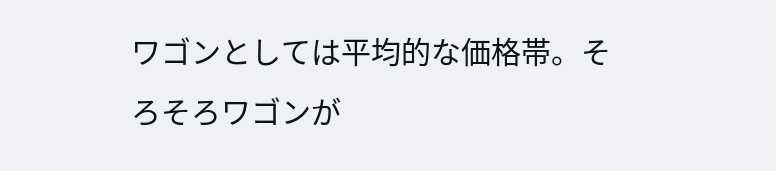ワゴンとしては平均的な価格帯。そろそろワゴンが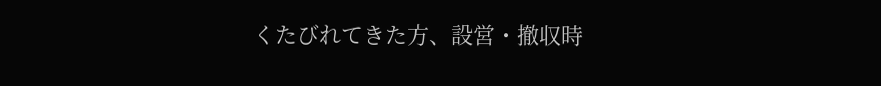くたびれてきた方、設営・撤収時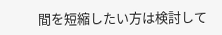間を短縮したい方は検討して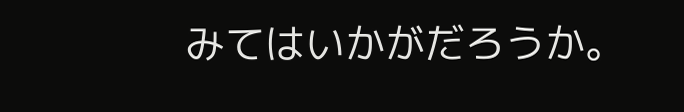みてはいかがだろうか。